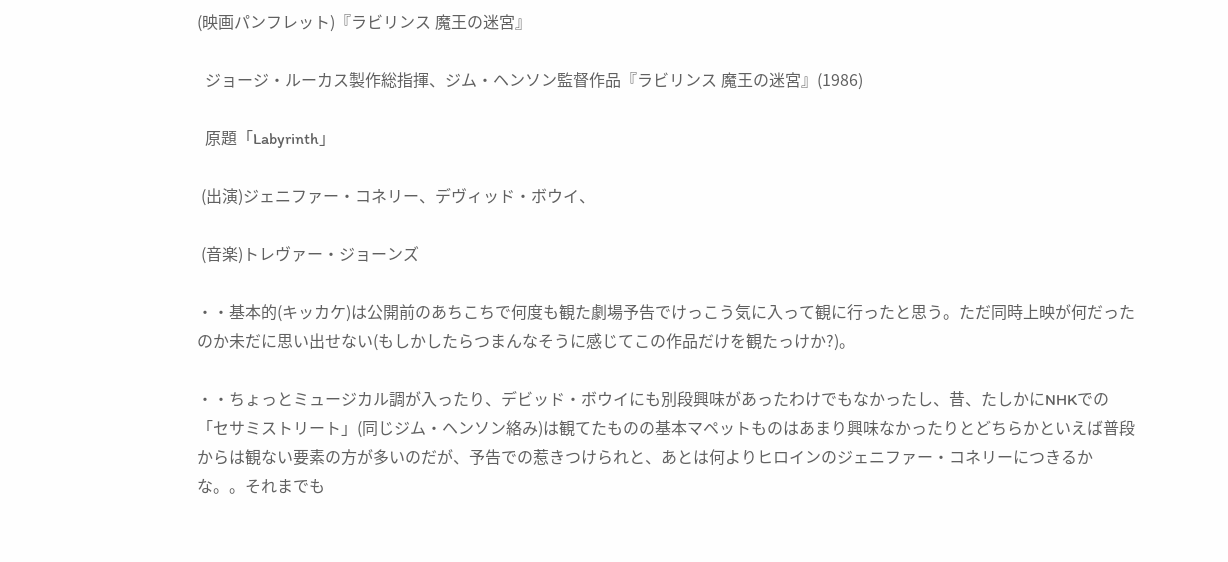(映画パンフレット)『ラビリンス 魔王の迷宮』

  ジョージ・ルーカス製作総指揮、ジム・ヘンソン監督作品『ラビリンス 魔王の迷宮』(1986)

  原題「Labyrinth」

 (出演)ジェニファー・コネリー、デヴィッド・ボウイ、

 (音楽)トレヴァー・ジョーンズ

・・基本的(キッカケ)は公開前のあちこちで何度も観た劇場予告でけっこう気に入って観に行ったと思う。ただ同時上映が何だったのか未だに思い出せない(もしかしたらつまんなそうに感じてこの作品だけを観たっけか?)。

・・ちょっとミュージカル調が入ったり、デビッド・ボウイにも別段興味があったわけでもなかったし、昔、たしかにNHKでの「セサミストリート」(同じジム・ヘンソン絡み)は観てたものの基本マペットものはあまり興味なかったりとどちらかといえば普段からは観ない要素の方が多いのだが、予告での惹きつけられと、あとは何よりヒロインのジェニファー・コネリーにつきるかな。。それまでも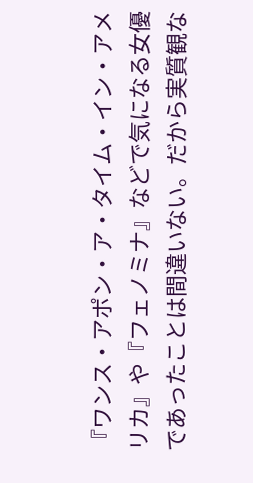『ワンス・アポン・ア・タイム・イン・アメリカ』や『フェノミナ』などで気になる女優であったことは間違いない。だから実質観な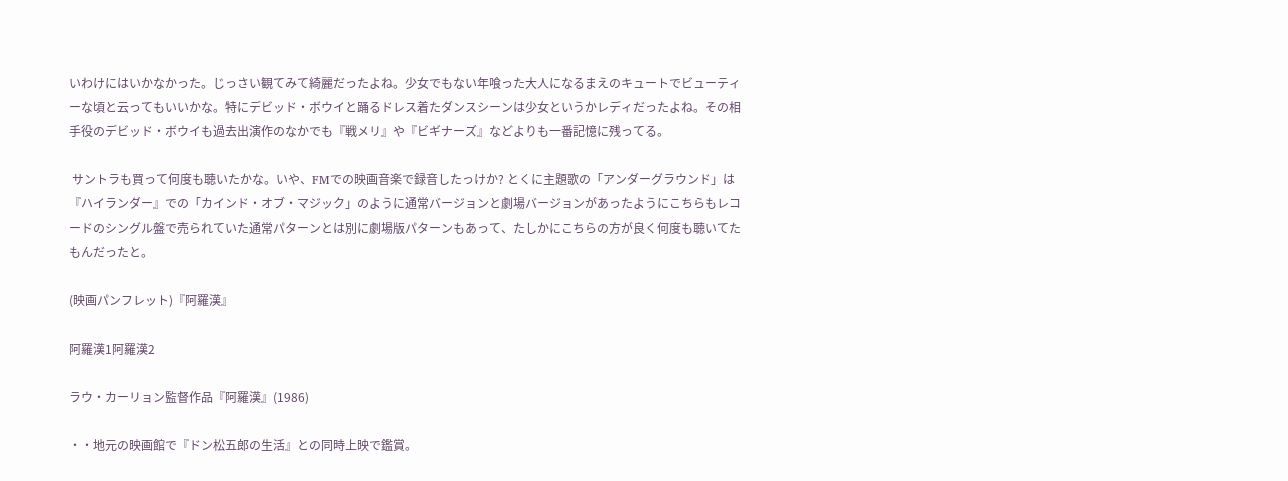いわけにはいかなかった。じっさい観てみて綺麗だったよね。少女でもない年喰った大人になるまえのキュートでビューティーな頃と云ってもいいかな。特にデビッド・ボウイと踊るドレス着たダンスシーンは少女というかレディだったよね。その相手役のデビッド・ボウイも過去出演作のなかでも『戦メリ』や『ビギナーズ』などよりも一番記憶に残ってる。

 サントラも買って何度も聴いたかな。いや、FMでの映画音楽で録音したっけか? とくに主題歌の「アンダーグラウンド」は『ハイランダー』での「カインド・オブ・マジック」のように通常バージョンと劇場バージョンがあったようにこちらもレコードのシングル盤で売られていた通常パターンとは別に劇場版パターンもあって、たしかにこちらの方が良く何度も聴いてたもんだったと。

(映画パンフレット)『阿羅漢』

阿羅漢1阿羅漢2

ラウ・カーリョン監督作品『阿羅漢』(1986)

・・地元の映画館で『ドン松五郎の生活』との同時上映で鑑賞。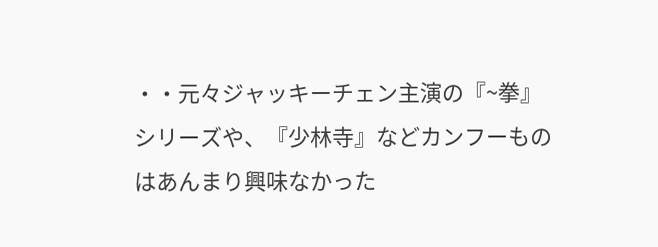・・元々ジャッキーチェン主演の『~拳』シリーズや、『少林寺』などカンフーものはあんまり興味なかった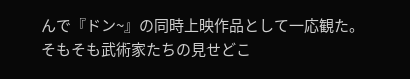んで『ドン~』の同時上映作品として一応観た。そもそも武術家たちの見せどこ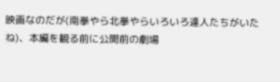映画なのだが(南拳やら北拳やらいろいろ達人たちがいたね)、本編を観る前に公開前の劇場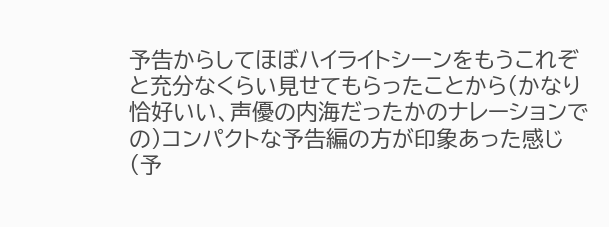予告からしてほぼハイライトシーンをもうこれぞと充分なくらい見せてもらったことから(かなり恰好いい、声優の内海だったかのナレーションでの)コンパクトな予告編の方が印象あった感じ(予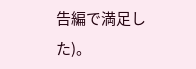告編で満足した)。